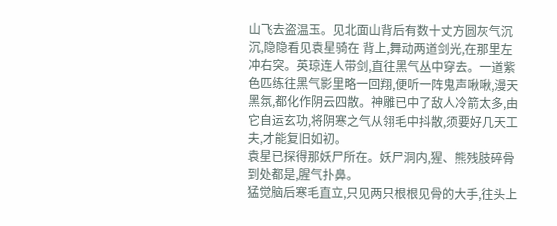山飞去盗温玉。见北面山背后有数十丈方圆灰气沉沉,隐隐看见袁星骑在 背上,舞动两道剑光,在那里左冲右突。英琼连人带剑,直往黑气丛中穿去。一道紫色匹练往黑气影里略一回翔,便听一阵鬼声啾啾,漫天黑氛,都化作阴云四散。神雕已中了敌人冷箭太多,由它自运玄功,将阴寒之气从翎毛中抖散,须要好几天工夫,才能复旧如初。
袁星已探得那妖尸所在。妖尸洞内,猩、熊残肢碎骨到处都是,腥气扑鼻。
猛觉脑后寒毛直立,只见两只根根见骨的大手,往头上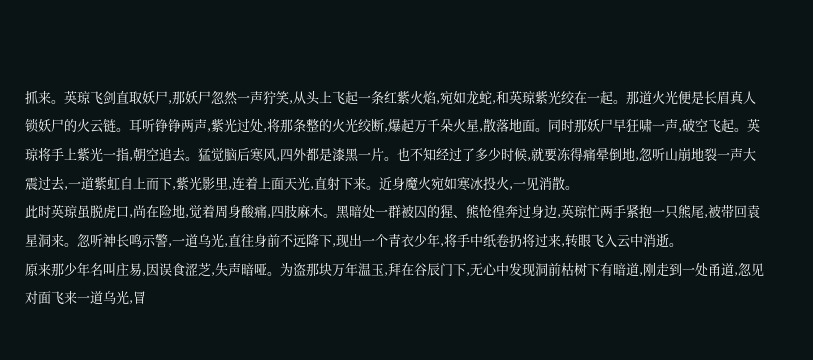抓来。英琼飞剑直取妖尸,那妖尸忽然一声狞笑,从头上飞起一条红紫火焰,宛如龙蛇,和英琼紫光绞在一起。那道火光便是长眉真人锁妖尸的火云链。耳听铮铮两声,紫光过处,将那条整的火光绞断,爆起万千朵火星,散落地面。同时那妖尸早狂啸一声,破空飞起。英琼将手上紫光一指,朝空追去。猛觉脑后寒风,四外都是漆黑一片。也不知经过了多少时候,就要冻得痛晕倒地,忽听山崩地裂一声大震过去,一道紫虹自上而下,紫光影里,连着上面天光,直射下来。近身魔火宛如寒冰投火,一见消散。
此时英琼虽脱虎口,尚在险地,觉着周身酸痛,四肢麻木。黑暗处一群被囚的猩、熊怆徨奔过身边,英琼忙两手紧抱一只熊尾,被带回袁星洞来。忽听神长鸣示警,一道乌光,直往身前不远降下,现出一个青衣少年,将手中纸卷扔将过来,转眼飞入云中消逝。
原来那少年名叫庄易,因误食涩芝,失声暗哑。为盗那块万年温玉,拜在谷辰门下,无心中发现洞前枯树下有暗道,刚走到一处甬道,忽见对面飞来一道乌光,冒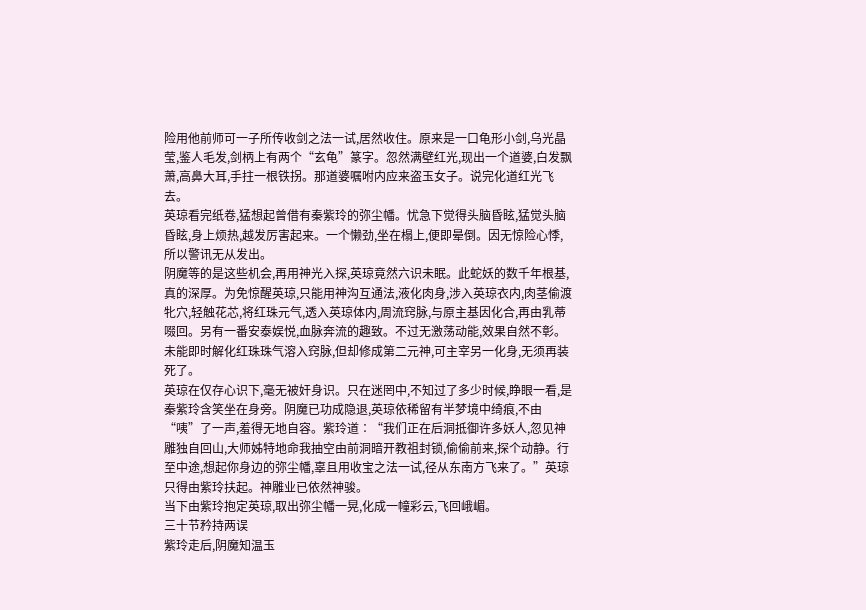险用他前师可一子所传收剑之法一试,居然收住。原来是一口龟形小剑,乌光晶莹,鉴人毛发,剑柄上有两个“玄龟”篆字。忽然满壁红光,现出一个道婆,白发飘萧,高鼻大耳,手拄一根铁拐。那道婆嘱咐内应来盗玉女子。说完化道红光飞去。
英琼看完纸卷,猛想起曾借有秦紫玲的弥尘幡。忧急下觉得头脑昏眩,猛觉头脑昏眩,身上烦热,越发厉害起来。一个懒劲,坐在榻上,便即晕倒。因无惊险心悸,所以警讯无从发出。
阴魔等的是这些机会,再用神光入探,英琼竟然六识未眠。此蛇妖的数千年根基,真的深厚。为免惊醒英琼,只能用神沟互通法,液化肉身,涉入英琼衣内,肉茎偷渡牝穴,轻触花芯,将红珠元气,透入英琼体内,周流窍脉,与原主基因化合,再由乳蒂啜回。另有一番安泰娱悦,血脉奔流的趣致。不过无激荡动能,效果自然不彰。未能即时解化红珠珠气溶入窍脉,但却修成第二元神,可主宰另一化身,无须再装死了。
英琼在仅存心识下,毫无被奸身识。只在迷罔中,不知过了多少时候,睁眼一看,是秦紫玲含笑坐在身旁。阴魔已功成隐退,英琼依稀留有半梦境中绮痕,不由“咦”了一声,羞得无地自容。紫玲道∶“我们正在后洞抵御许多妖人,忽见神雕独自回山,大师姊特地命我抽空由前洞暗开教祖封锁,偷偷前来,探个动静。行至中途,想起你身边的弥尘幡,辜且用收宝之法一试,径从东南方飞来了。”英琼只得由紫玲扶起。神雕业已依然神骏。
当下由紫玲抱定英琼,取出弥尘幡一晃,化成一幢彩云,飞回峨嵋。
三十节矜持两误
紫玲走后,阴魔知温玉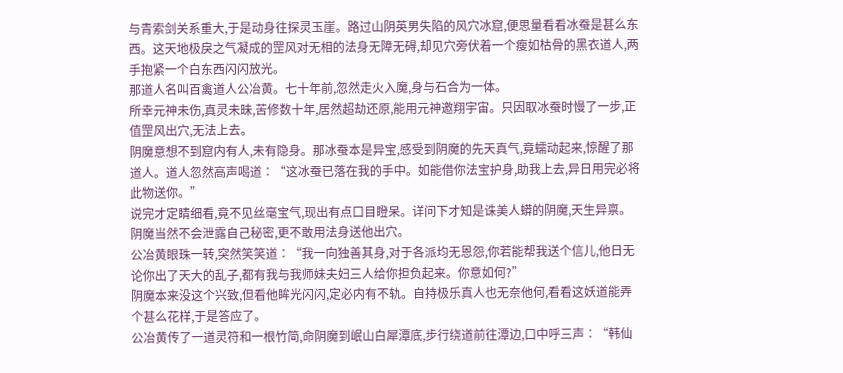与青索剑关系重大,于是动身往探灵玉崖。路过山阴英男失陷的风穴冰窟,便思量看看冰蚕是甚么东西。这天地极戾之气凝成的罡风对无相的法身无障无碍,却见穴旁伏着一个瘦如枯骨的黑衣道人,两手抱紧一个白东西闪闪放光。
那道人名叫百禽道人公冶黄。七十年前,忽然走火入魔,身与石合为一体。
所幸元神未伤,真灵未昧,苦修数十年,居然超劫还原,能用元神邀翔宇宙。只因取冰蚕时慢了一步,正值罡风出穴,无法上去。
阴魔意想不到窟内有人,未有隐身。那冰蚕本是异宝,感受到阴魔的先天真气,竟蠕动起来,惊醒了那道人。道人忽然高声喝道∶“这冰蚕已落在我的手中。如能借你法宝护身,助我上去,异日用完必将此物送你。”
说完才定睛细看,竟不见丝毫宝气,现出有点口目瞪呆。详问下才知是诛美人蟒的阴魔,天生异禀。阴魔当然不会泄露自己秘密,更不敢用法身送他出穴。
公冶黄眼珠一转,突然笑笑道∶“我一向独善其身,对于各派均无恩怨,你若能帮我送个信儿,他日无论你出了天大的乱子,都有我与我师妹夫妇三人给你担负起来。你意如何?”
阴魔本来没这个兴致,但看他眸光闪闪,定必内有不轨。自持极乐真人也无奈他何,看看这妖道能弄个甚么花样,于是答应了。
公冶黄传了一道灵符和一根竹简,命阴魔到岷山白犀潭底,步行绕道前往潭边,口中呼三声∶“韩仙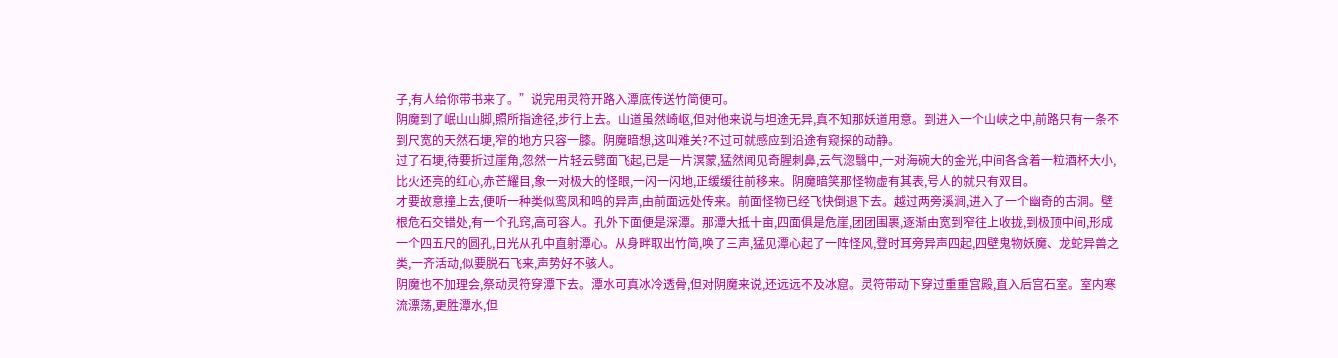子,有人给你带书来了。”说完用灵符开路入潭底传送竹简便可。
阴魔到了岷山山脚,照所指途径,步行上去。山道虽然崎岖,但对他来说与坦途无异,真不知那妖道用意。到进入一个山峡之中,前路只有一条不到尺宽的天然石埂,窄的地方只容一膝。阴魔暗想,这叫难关?不过可就感应到沿途有窥探的动静。
过了石埂,待要折过崖角,忽然一片轻云劈面飞起,已是一片溟蒙,猛然闻见奇腥刺鼻,云气淴翳中,一对海碗大的金光,中间各含着一粒酒杯大小,比火还亮的红心,赤芒耀目,象一对极大的怪眼,一闪一闪地,正缓缓往前移来。阴魔暗笑那怪物虚有其表,号人的就只有双目。
才要故意撞上去,便听一种类似鸾凤和鸣的异声,由前面远处传来。前面怪物已经飞快倒退下去。越过两旁溪涧,进入了一个幽奇的古洞。壁根危石交错处,有一个孔窍,高可容人。孔外下面便是深潭。那潭大抵十亩,四面俱是危崖,团团围裹,逐渐由宽到窄往上收拢,到极顶中间,形成一个四五尺的圆孔,日光从孔中直射潭心。从身畔取出竹简,唤了三声,猛见潭心起了一阵怪风,登时耳旁异声四起,四壁鬼物妖魔、龙蛇异兽之类,一齐活动,似要脱石飞来,声势好不骇人。
阴魔也不加理会,祭动灵符穿潭下去。潭水可真冰冷透骨,但对阴魔来说,还远远不及冰窟。灵符带动下穿过重重宫殿,直入后宫石室。室内寒流漂荡,更胜潭水,但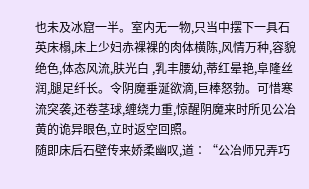也未及冰窟一半。室内无一物,只当中摆下一具石英床榻,床上少妇赤裸裸的肉体横陈,风情万种,容貌绝色,体态风流,肤光白 ,乳丰腰幼,蒂红晕艳,阜隆丝润,腿足纤长。令阴魔垂涎欲滴,巨棒怒勃。可惜寒流突袭,还卷茎球,缠绕力重,惊醒阴魔来时所见公冶黄的诡异眼色,立时返空回照。
随即床后石壁传来娇柔幽叹,道∶“公冶师兄弄巧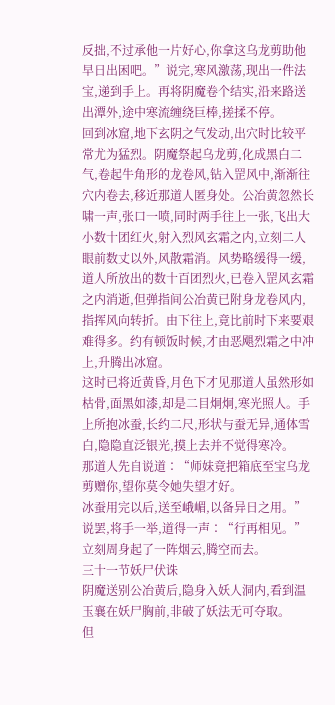反拙,不过承他一片好心,你拿这乌龙剪助他早日出困吧。”说完,寒风激荡,现出一件法宝,递到手上。再将阴魔卷个结实,沿来路送出潭外,途中寒流缠绕巨棒,搓揉不停。
回到冰窟,地下玄阴之气发动,出穴时比较平常尤为猛烈。阴魔祭起乌龙剪,化成黑白二气,卷起牛角形的龙卷风,钻入罡风中,渐渐往穴内卷去,移近那道人匿身处。公冶黄忽然长啸一声,张口一喷,同时两手往上一张,飞出大小数十团红火,射入烈风玄霜之内,立刻二人眼前数丈以外,风散霜消。风势略缓得一缓,道人所放出的数十百团烈火,已卷入罡风玄霜之内消逝,但弹指间公冶黄已附身龙卷风内,指挥风向转折。由下往上,竟比前时下来要艰难得多。约有顿饭时候,才由恶飓烈霜之中冲上,升腾出冰窟。
这时已将近黄昏,月色下才见那道人虽然形如枯骨,面黑如漆,却是二目炯炯,寒光照人。手上所抱冰蚕,长约二尺,形状与蚕无异,通体雪白,隐隐直泛银光,摸上去并不觉得寒冷。
那道人先自说道∶“师妹竟把箱底至宝乌龙剪赠你,望你莫令她失望才好。
冰蚕用完以后,送至峨嵋,以备异日之用。”说罢,将手一举,道得一声∶“行再相见。”立刻周身起了一阵烟云,腾空而去。
三十一节妖尸伏诛
阴魔送别公冶黄后,隐身入妖人洞内,看到温玉襄在妖尸胸前,非破了妖法无可夺取。
但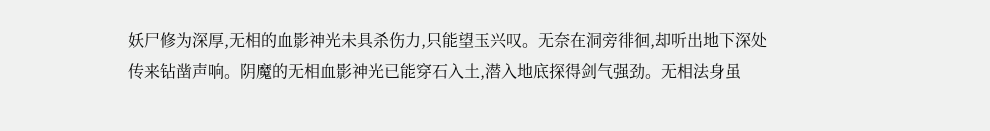妖尸修为深厚,无相的血影神光未具杀伤力,只能望玉兴叹。无奈在洞旁徘徊,却听出地下深处传来钻凿声响。阴魔的无相血影神光已能穿石入土,潜入地底探得剑气强劲。无相法身虽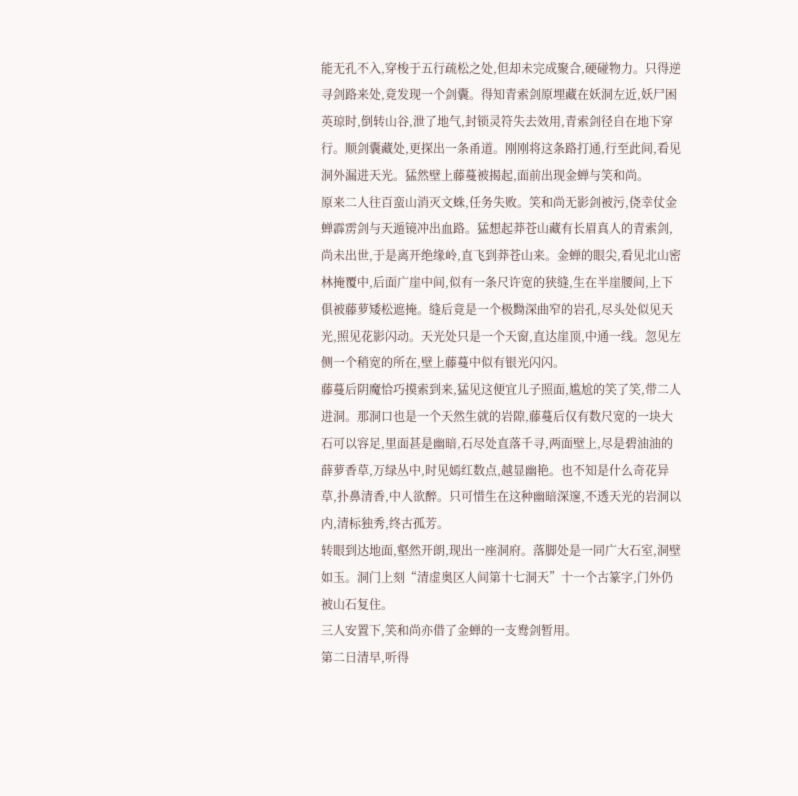能无孔不入,穿梭于五行疏松之处,但却未完成聚合,硬碰物力。只得逆寻剑路来处,竟发现一个剑囊。得知青索剑原埋藏在妖洞左近,妖尸困英琼时,倒转山谷,泄了地气,封锁灵符失去效用,青索剑径自在地下穿行。顺剑囊藏处,更探出一条甬道。刚刚将这条路打通,行至此间,看见洞外漏进天光。猛然壁上藤蔓被揭起,面前出现金蝉与笑和尚。
原来二人往百蛮山消灭文蛛,任务失败。笑和尚无影剑被污,侥幸仗金蝉霹雳剑与天遁镜冲出血路。猛想起莽苍山藏有长眉真人的青索剑,尚未出世,于是离开绝缘岭,直飞到莽苍山来。金蝉的眼尖,看见北山密林掩覆中,后面广崖中间,似有一条尺许宽的狭缝,生在半崖腰间,上下俱被藤萝矮松遮掩。缝后竟是一个极黝深曲窄的岩孔,尽头处似见天光,照见花影闪动。天光处只是一个天窗,直达崖顶,中通一线。忽见左侧一个稍宽的所在,壁上藤蔓中似有银光闪闪。
藤蔓后阴魔恰巧摸索到来,猛见这便宜儿子照面,尴尬的笑了笑,带二人进洞。那洞口也是一个天然生就的岩隙,藤蔓后仅有数尺宽的一块大石可以容足,里面甚是幽暗,石尽处直落千寻,两面壁上,尽是碧油油的薛萝香草,万绿丛中,时见嫣红数点,越显幽艳。也不知是什么奇花异草,扑鼻清香,中人欲醉。只可惜生在这种幽暗深邃,不透天光的岩洞以内,清标独秀,终古孤芳。
转眼到达地面,壑然开朗,现出一座洞府。落脚处是一同广大石室,洞壁如玉。洞门上刻“清虚奥区人间第十七洞天”十一个古篆字,门外仍被山石复住。
三人安置下,笑和尚亦借了金蝉的一支鸯剑暂用。
第二日清早,听得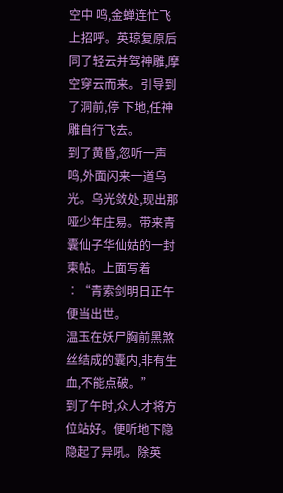空中 鸣,金蝉连忙飞上招呼。英琼复原后同了轻云并驾神雕,摩空穿云而来。引导到了洞前,停 下地,任神雕自行飞去。
到了黄昏,忽听一声 鸣,外面闪来一道乌光。乌光敛处,现出那哑少年庄易。带来青囊仙子华仙姑的一封柬帖。上面写着∶“青索剑明日正午便当出世。
温玉在妖尸胸前黑煞丝结成的囊内,非有生血,不能点破。”
到了午时,众人才将方位站好。便听地下隐隐起了异吼。除英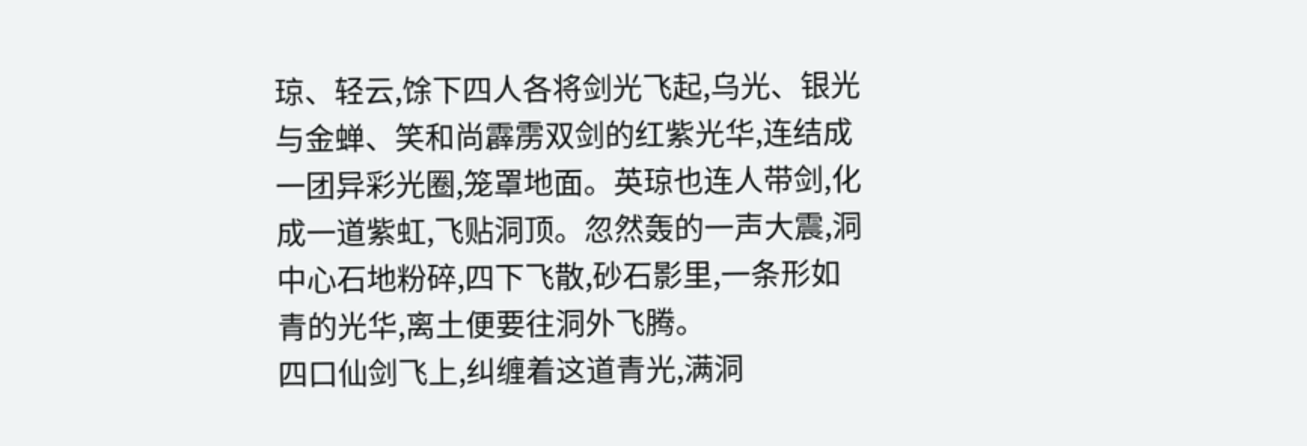琼、轻云,馀下四人各将剑光飞起,乌光、银光与金蝉、笑和尚霹雳双剑的红紫光华,连结成一团异彩光圈,笼罩地面。英琼也连人带剑,化成一道紫虹,飞贴洞顶。忽然轰的一声大震,洞中心石地粉碎,四下飞散,砂石影里,一条形如青的光华,离土便要往洞外飞腾。
四口仙剑飞上,纠缠着这道青光,满洞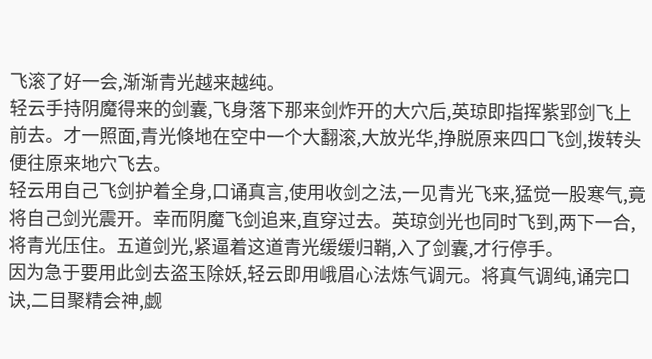飞滚了好一会,渐渐青光越来越纯。
轻云手持阴魔得来的剑囊,飞身落下那来剑炸开的大穴后,英琼即指挥紫郢剑飞上前去。才一照面,青光倏地在空中一个大翻滚,大放光华,挣脱原来四口飞剑,拨转头便往原来地穴飞去。
轻云用自己飞剑护着全身,口诵真言,使用收剑之法,一见青光飞来,猛觉一股寒气,竟将自己剑光震开。幸而阴魔飞剑追来,直穿过去。英琼剑光也同时飞到,两下一合,将青光压住。五道剑光,紧逼着这道青光缓缓归鞘,入了剑囊,才行停手。
因为急于要用此剑去盗玉除妖,轻云即用峨眉心法炼气调元。将真气调纯,诵完口诀,二目聚精会神,觑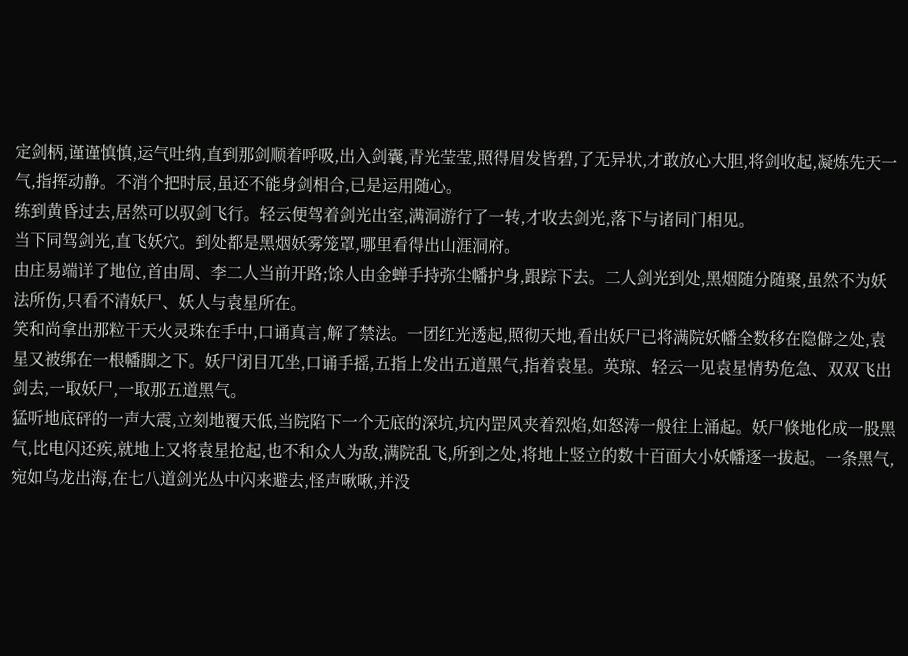定剑柄,谨谨慎慎,运气吐纳,直到那剑顺着呼吸,出入剑囊,青光莹莹,照得眉发皆碧,了无异状,才敢放心大胆,将剑收起,凝炼先天一气,指挥动静。不消个把时辰,虽还不能身剑相合,已是运用随心。
练到黄昏过去,居然可以驭剑飞行。轻云便驾着剑光出室,满洞游行了一转,才收去剑光,落下与诸同门相见。
当下同驾剑光,直飞妖穴。到处都是黑烟妖雾笼罩,哪里看得出山涯洞府。
由庄易端详了地位,首由周、李二人当前开路;馀人由金蝉手持弥尘幡护身,跟踪下去。二人剑光到处,黑烟随分随聚,虽然不为妖法所伤,只看不清妖尸、妖人与袁星所在。
笑和尚拿出那粒干天火灵珠在手中,口诵真言,解了禁法。一团红光透起,照彻天地,看出妖尸已将满院妖幡全数移在隐僻之处,袁星又被绑在一根幡脚之下。妖尸闭目兀坐,口诵手摇,五指上发出五道黑气,指着袁星。英琼、轻云一见袁星情势危急、双双飞出剑去,一取妖尸,一取那五道黑气。
猛听地底砰的一声大震,立刻地覆天低,当院陷下一个无底的深坑,坑内罡风夹着烈焰,如怒涛一般往上涌起。妖尸倏地化成一股黑气,比电闪还疾,就地上又将袁星抢起,也不和众人为敌,满院乱飞,所到之处,将地上竖立的数十百面大小妖幡逐一拔起。一条黑气,宛如乌龙出海,在七八道剑光丛中闪来避去,怪声啾啾,并没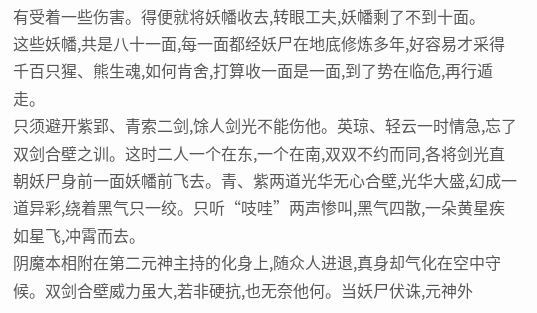有受着一些伤害。得便就将妖幡收去,转眼工夫,妖幡剩了不到十面。
这些妖幡,共是八十一面,每一面都经妖尸在地底修炼多年,好容易才采得千百只猩、熊生魂,如何肯舍,打算收一面是一面,到了势在临危,再行遁走。
只须避开紫郢、青索二剑,馀人剑光不能伤他。英琼、轻云一时情急,忘了双剑合壁之训。这时二人一个在东,一个在南,双双不约而同,各将剑光直朝妖尸身前一面妖幡前飞去。青、紫两道光华无心合壁,光华大盛,幻成一道异彩,绕着黑气只一绞。只听“吱哇”两声惨叫,黑气四散,一朵黄星疾如星飞,冲霄而去。
阴魔本相附在第二元神主持的化身上,随众人进退,真身却气化在空中守候。双剑合壁威力虽大,若非硬抗,也无奈他何。当妖尸伏诛,元神外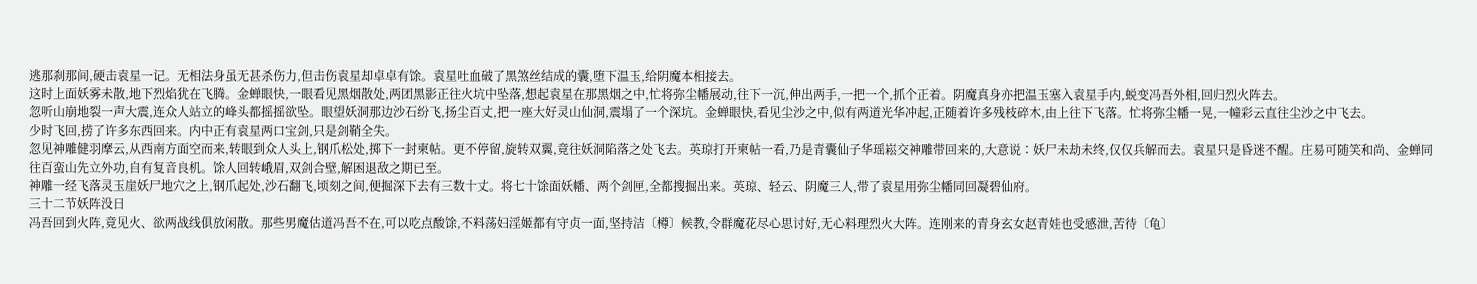逃那刹那间,硬击袁星一记。无相法身虽无甚杀伤力,但击伤袁星却卓卓有馀。袁星吐血破了黑煞丝结成的囊,堕下温玉,给阴魔本相接去。
这时上面妖雾未散,地下烈焰犹在飞腾。金蝉眼快,一眼看见黑烟散处,两团黑影正往火坑中坠落,想起袁星在那黑烟之中,忙将弥尘幡展动,往下一沉,伸出两手,一把一个,抓个正着。阴魔真身亦把温玉塞入袁星手内,蜕变冯吾外相,回归烈火阵去。
忽听山崩地裂一声大震,连众人站立的峰头都摇摇欲坠。眼望妖洞那边沙石纷飞,扬尘百丈,把一座大好灵山仙洞,震塌了一个深坑。金蝉眼快,看见尘沙之中,似有两道光华冲起,正随着许多残枝碎木,由上往下飞落。忙将弥尘幡一晃,一幢彩云直往尘沙之中飞去。
少时飞回,捞了许多东西回来。内中正有袁星两口宝剑,只是剑鞘全失。
忽见神雕健羽摩云,从西南方面空而来,转眼到众人头上,钢爪松处,掷下一封柬帖。更不停留,旋转双翼,竟往妖洞陷落之处飞去。英琼打开柬帖一看,乃是青囊仙子华瑶崧交神雕带回来的,大意说∶妖尸未劫未终,仅仅兵解而去。袁星只是昏迷不醒。庄易可随笑和尚、金蝉同往百蛮山先立外功,自有复音良机。馀人回转峨眉,双剑合壁,解困退敌之期已至。
神雕一经飞落灵玉崖妖尸地穴之上,钢爪起处,沙石翻飞,顷刻之间,便掘深下去有三数十丈。将七十馀面妖幡、两个剑匣,全都搜掘出来。英琼、轻云、阴魔三人,带了袁星用弥尘幡同回凝碧仙府。
三十二节妖阵没日
冯吾回到火阵,竟见火、欲两战线俱放闲散。那些男魔估道冯吾不在,可以吃点酸馀,不料荡妇淫姬都有守贞一面,坚持洁〔樽〕候教,令群魔花尽心思讨好,无心料理烈火大阵。连刚来的青身玄女赵青娃也受感泄,苦待〔龟〕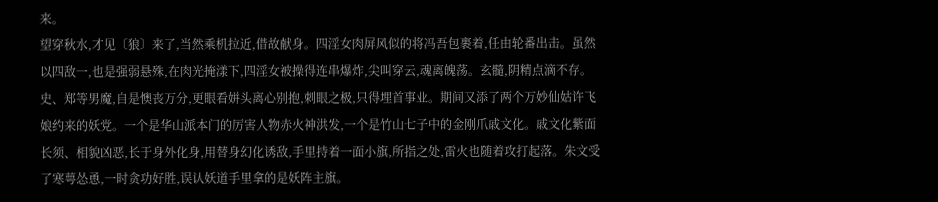来。
望穿秋水,才见〔狼〕来了,当然乘机拉近,借故献身。四淫女肉屏风似的将冯吾包裹着,任由轮番出击。虽然以四敌一,也是强弱悬殊,在肉光掩漾下,四淫女被操得连串爆炸,尖叫穿云,魂离魄荡。玄髓,阴精点滴不存。
史、郑等男魔,自是懊丧万分,更眼看姘头离心别抱,刺眼之极,只得埋首事业。期间又添了两个万妙仙姑许飞娘约来的妖党。一个是华山派本门的厉害人物赤火神洪发,一个是竹山七子中的金刚爪戚文化。戚文化紫面长须、相貌凶恶,长于身外化身,用替身幻化诱敌,手里持着一面小旗,所指之处,雷火也随着攻打起落。朱文受了寒萼怂恿,一时贪功好胜,误认妖道手里拿的是妖阵主旗。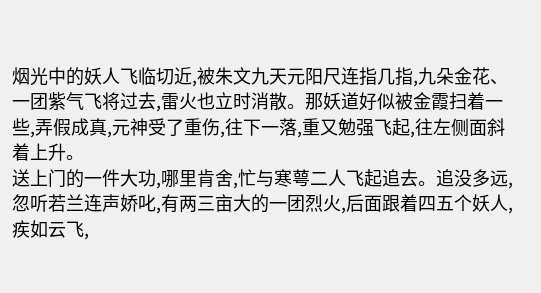烟光中的妖人飞临切近,被朱文九天元阳尺连指几指,九朵金花、一团紫气飞将过去,雷火也立时消散。那妖道好似被金霞扫着一些,弄假成真,元神受了重伤,往下一落,重又勉强飞起,往左侧面斜着上升。
送上门的一件大功,哪里肯舍,忙与寒萼二人飞起追去。追没多远,忽听若兰连声娇叱,有两三亩大的一团烈火,后面跟着四五个妖人,疾如云飞,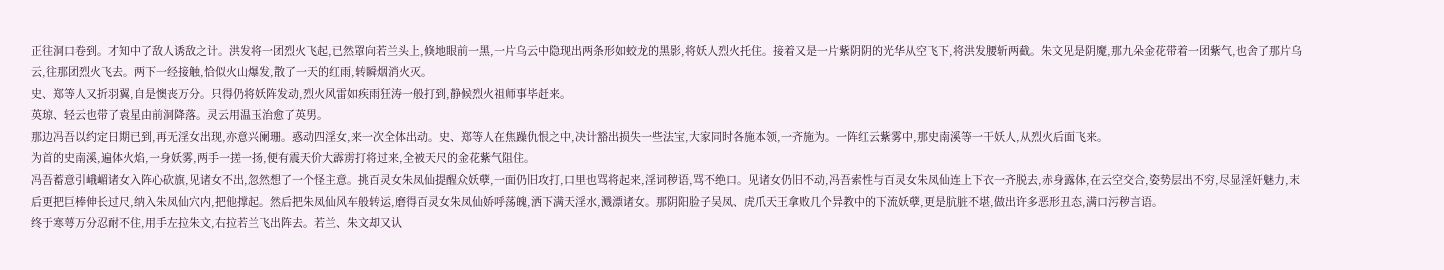正往洞口卷到。才知中了敌人诱敌之计。洪发将一团烈火飞起,已然罩向若兰头上,倏地眼前一黑,一片乌云中隐现出两条形如蛟龙的黑影,将妖人烈火托住。接着又是一片紫阴阴的光华从空飞下,将洪发腰斩两截。朱文见是阴魔,那九朵金花带着一团紫气,也舍了那片乌云,往那团烈火飞去。两下一经接触,恰似火山爆发,散了一天的红雨,转瞬烟消火灭。
史、郑等人又折羽翼,自是懊丧万分。只得仍将妖阵发动,烈火风雷如疾雨狂涛一般打到,静候烈火祖师事毕赶来。
英琼、轻云也带了袁星由前洞降落。灵云用温玉治愈了英男。
那边冯吾以约定日期已到,再无淫女出现,亦意兴阑珊。惑动四淫女,来一次全体出动。史、郑等人在焦躁仇恨之中,决计豁出损失一些法宝,大家同时各施本领,一齐施为。一阵红云紫雾中,那史南溪等一干妖人,从烈火后面飞来。
为首的史南溪,遍体火焰,一身妖雾,两手一搓一扬,便有震天价大霹雳打将过来,全被天尺的金花紫气阻住。
冯吾蓄意引峨嵋诸女入阵心砍旗,见诸女不出,忽然想了一个怪主意。挑百灵女朱凤仙提醒众妖孽,一面仍旧攻打,口里也骂将起来,淫词秽语,骂不绝口。见诸女仍旧不动,冯吾索性与百灵女朱凤仙连上下衣一齐脱去,赤身露体,在云空交合,姿势层出不穷,尽显淫奸魅力,末后更把巨棒伸长过尺,纳入朱凤仙穴内,把他撑起。然后把朱凤仙风车般转运,磨得百灵女朱凤仙娇呼荡魄,洒下满天淫水,溅漂诸女。那阴阳脸子吴凤、虎爪天王拿败几个异教中的下流妖孽,更是肮脏不堪,做出许多恶形丑态,满口污秽言语。
终于寒萼万分忍耐不住,用手左拉朱文,右拉若兰飞出阵去。若兰、朱文却又认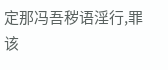定那冯吾秽语淫行,罪该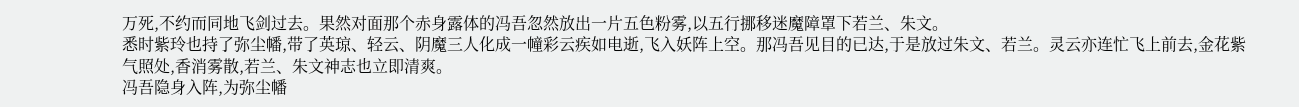万死,不约而同地飞剑过去。果然对面那个赤身露体的冯吾忽然放出一片五色粉雾,以五行挪移迷魔障罩下若兰、朱文。
悉时紫玲也持了弥尘幡,带了英琼、轻云、阴魔三人化成一幢彩云疾如电逝,飞入妖阵上空。那冯吾见目的已达,于是放过朱文、若兰。灵云亦连忙飞上前去,金花紫气照处,香消雾散,若兰、朱文神志也立即清爽。
冯吾隐身入阵,为弥尘幡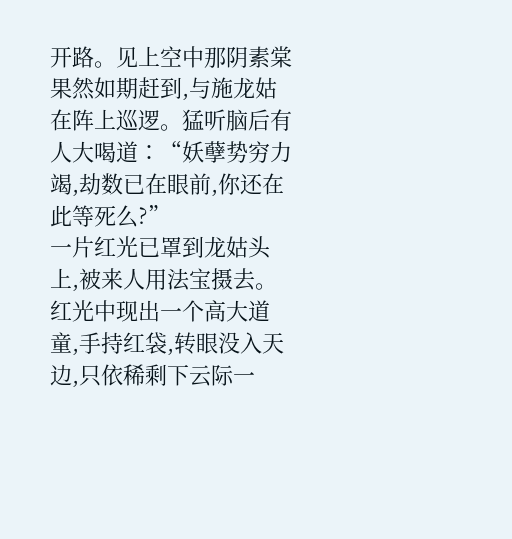开路。见上空中那阴素棠果然如期赶到,与施龙姑在阵上巡逻。猛听脑后有人大喝道∶“妖孽势穷力竭,劫数已在眼前,你还在此等死么?”
一片红光已罩到龙姑头上,被来人用法宝摄去。红光中现出一个高大道童,手持红袋,转眼没入天边,只依稀剩下云际一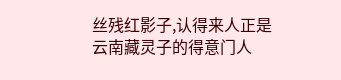丝残红影子,认得来人正是云南藏灵子的得意门人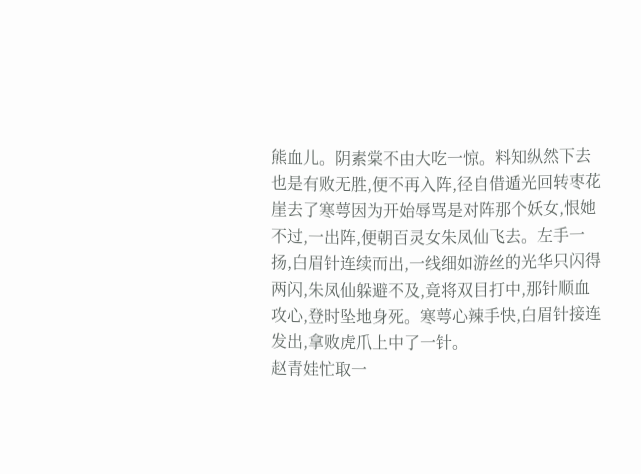熊血儿。阴素棠不由大吃一惊。料知纵然下去也是有败无胜,便不再入阵,径自借遁光回转枣花崖去了寒萼因为开始辱骂是对阵那个妖女,恨她不过,一出阵,便朝百灵女朱凤仙飞去。左手一扬,白眉针连续而出,一线细如游丝的光华只闪得两闪,朱凤仙躲避不及,竟将双目打中,那针顺血攻心,登时坠地身死。寒萼心辣手快,白眉针接连发出,拿败虎爪上中了一针。
赵青娃忙取一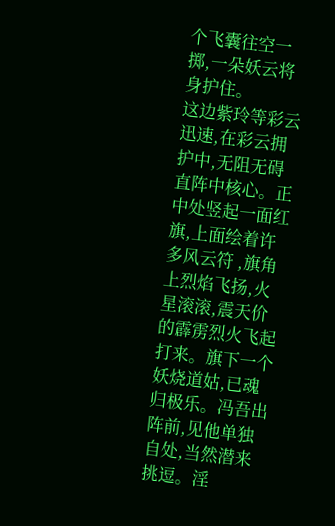个飞囊往空一掷,一朵妖云将身护住。
这边紫玲等彩云迅速,在彩云拥护中,无阻无碍直阵中核心。正中处竖起一面红旗,上面绘着许多风云符 ,旗角上烈焰飞扬,火星滚滚,震天价的霹雳烈火飞起打来。旗下一个妖烧道姑,已魂归极乐。冯吾出阵前,见他单独自处,当然潜来挑逗。淫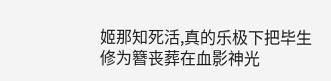姬那知死活,真的乐极下把毕生修为簪丧葬在血影神光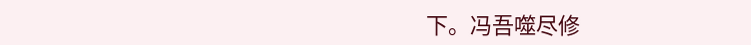下。冯吾噬尽修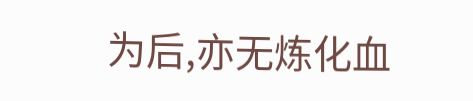为后,亦无炼化血